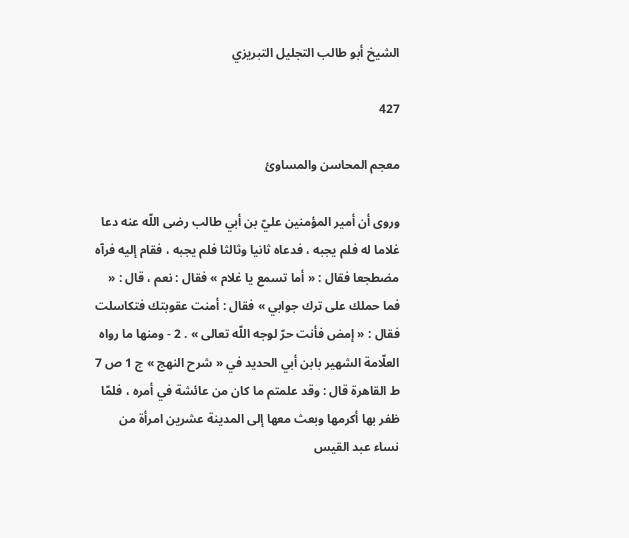الشيخ أبو طالب التجليل التبريزي

427

معجم المحاسن والمساوئ

وروى أن أمير المؤمنين عليّ بن أبي طالب رضى اللّه عنه دعا غلاما له فلم يجبه ، فدعاه ثانيا وثالثا فلم يجبه ، فقام إليه فرآه مضطجعا فقال : « أما تسمع يا غلام » فقال : نعم ، قال : « فما حملك على ترك جوابي » فقال : أمنت عقوبتك فتكاسلت فقال : « إمض فأنت حرّ لوجه اللّه تعالى » . 2 - ومنها ما رواه العلّامة الشهير بابن أبي الحديد في « شرح النهج » ج 1 ص 7 ط القاهرة قال : وقد علمتم ما كان من عائشة في أمره ، فلمّا ظفر بها أكرمها وبعث معها إلى المدينة عشرين امرأة من نساء عبد القيس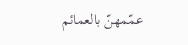عمّمهنّ بالعمائم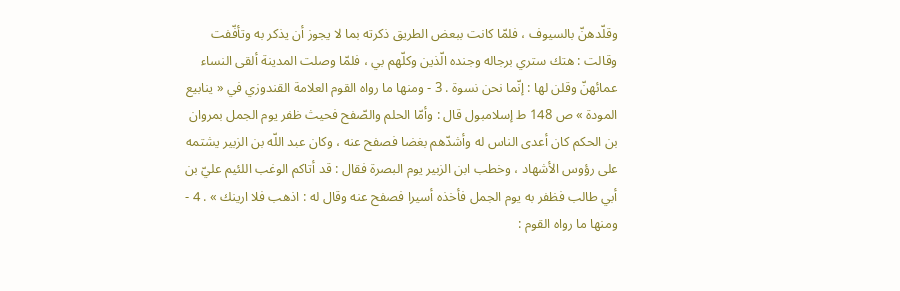وقلّدهنّ بالسيوف ، فلمّا كانت ببعض الطريق ذكرته بما لا يجوز أن يذكر به وتأفّفت وقالت : هتك ستري برجاله وجنده الّذين وكلّهم بي ، فلمّا وصلت المدينة ألقى النساء عمائهنّ وقلن لها : إنّما نحن نسوة . 3 - ومنها ما رواه القوم العلامة القندوزي في « ينابيع المودة » ص 148 ط إسلامبول قال : وأمّا الحلم والصّفح فحيث ظفر يوم الجمل بمروان بن الحكم كان أعدى الناس له وأشدّهم بغضا فصفح عنه ، وكان عبد اللّه بن الزبير يشتمه على رؤوس الأشهاد ، وخطب ابن الزبير يوم البصرة فقال : قد أتاكم الوغب اللئيم عليّ بن أبي طالب فظفر به يوم الجمل فأخذه أسيرا فصفح عنه وقال له : اذهب فلا ارينك » . 4 - ومنها ما رواه القوم :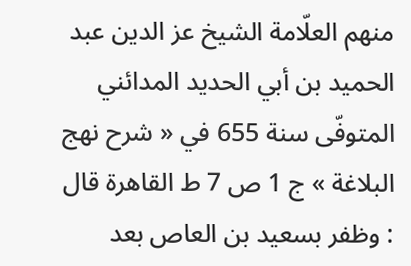منهم العلّامة الشيخ عز الدين عبد الحميد بن أبي الحديد المدائني المتوفّى سنة 655 في « شرح نهج البلاغة » ج 1 ص 7 ط القاهرة قال : وظفر بسعيد بن العاص بعد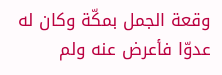وقعة الجمل بمكّة وكان له عدوّا فأعرض عنه ولم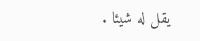يقل له شيئا .